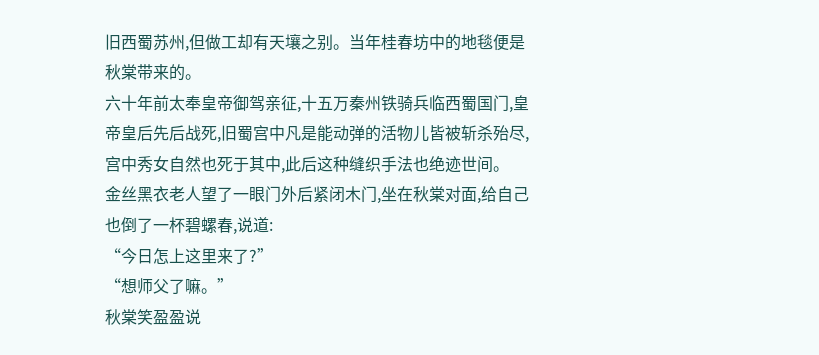旧西蜀苏州,但做工却有天壤之别。当年桂春坊中的地毯便是秋棠带来的。
六十年前太奉皇帝御驾亲征,十五万秦州铁骑兵临西蜀国门,皇帝皇后先后战死,旧蜀宫中凡是能动弹的活物儿皆被斩杀殆尽,宫中秀女自然也死于其中,此后这种缝织手法也绝迹世间。
金丝黑衣老人望了一眼门外后紧闭木门,坐在秋棠对面,给自己也倒了一杯碧螺春,说道:
“今日怎上这里来了?”
“想师父了嘛。”
秋棠笑盈盈说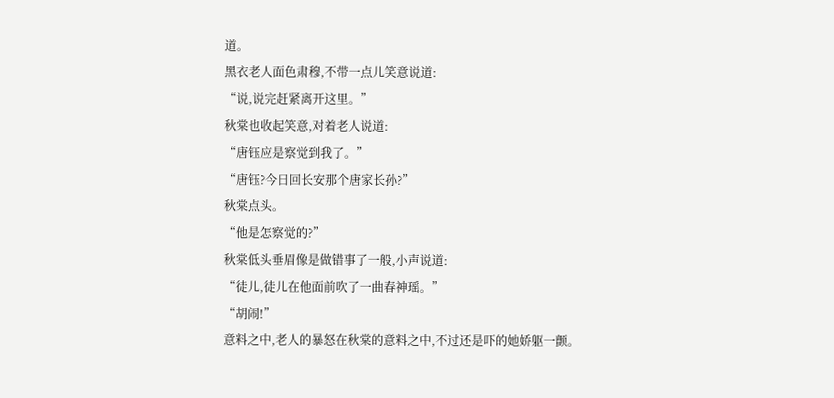道。
黑衣老人面色肃穆,不带一点儿笑意说道:
“说,说完赶紧离开这里。”
秋棠也收起笑意,对着老人说道:
“唐钰应是察觉到我了。”
“唐钰?今日回长安那个唐家长孙?”
秋棠点头。
“他是怎察觉的?”
秋棠低头垂眉像是做错事了一般,小声说道:
“徒儿,徒儿在他面前吹了一曲春神瑶。”
“胡闹!”
意料之中,老人的暴怒在秋棠的意料之中,不过还是吓的她娇躯一颤。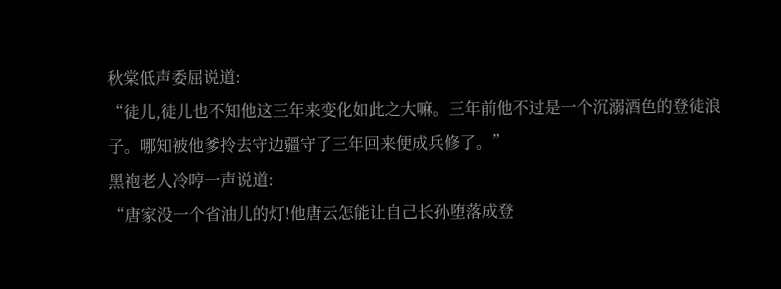秋棠低声委屈说道:
“徒儿,徒儿也不知他这三年来变化如此之大嘛。三年前他不过是一个沉溺酒色的登徒浪子。哪知被他爹拎去守边疆守了三年回来便成兵修了。”
黑袍老人冷哼一声说道:
“唐家没一个省油儿的灯!他唐云怎能让自己长孙堕落成登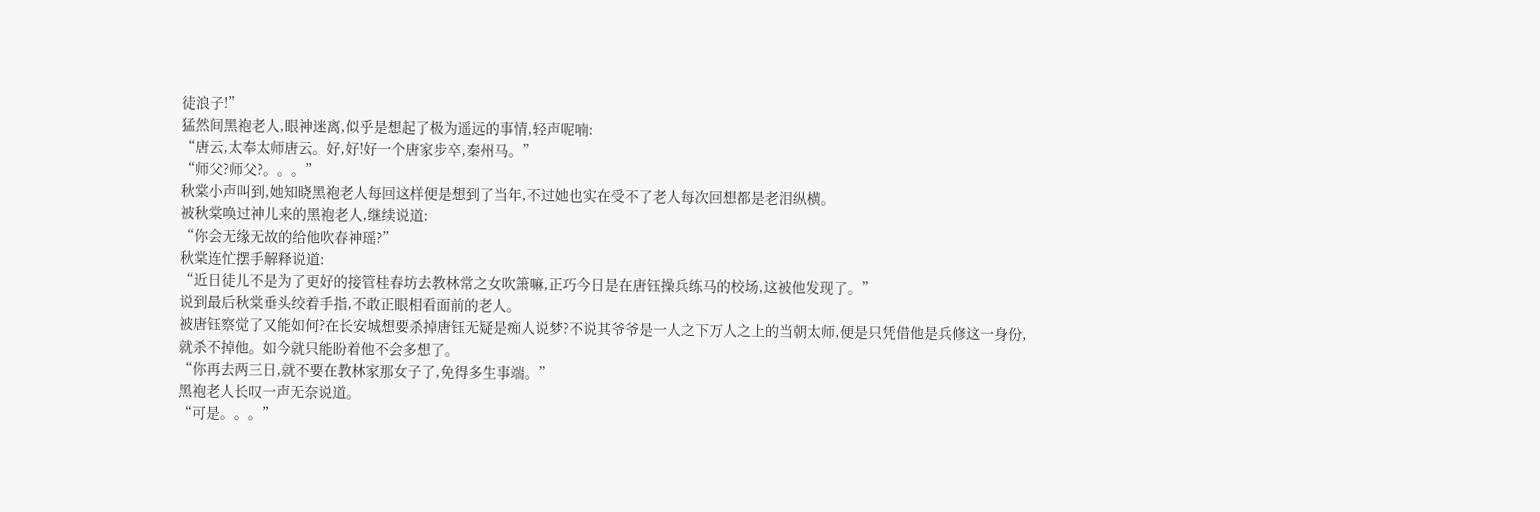徒浪子!”
猛然间黑袍老人,眼神迷离,似乎是想起了极为遥远的事情,轻声呢喃:
“唐云,太奉太师唐云。好,好!好一个唐家步卒,秦州马。”
“师父?师父?。。。”
秋棠小声叫到,她知晓黑袍老人每回这样便是想到了当年,不过她也实在受不了老人每次回想都是老泪纵横。
被秋棠唤过神儿来的黑袍老人,继续说道:
“你会无缘无故的给他吹春神瑶?”
秋棠连忙摆手解释说道:
“近日徒儿不是为了更好的接管桂春坊去教林常之女吹箫嘛,正巧今日是在唐钰操兵练马的校场,这被他发现了。”
说到最后秋棠垂头绞着手指,不敢正眼相看面前的老人。
被唐钰察觉了又能如何?在长安城想要杀掉唐钰无疑是痴人说梦?不说其爷爷是一人之下万人之上的当朝太师,便是只凭借他是兵修这一身份,就杀不掉他。如今就只能盼着他不会多想了。
“你再去两三日,就不要在教林家那女子了,免得多生事端。”
黑袍老人长叹一声无奈说道。
“可是。。。”